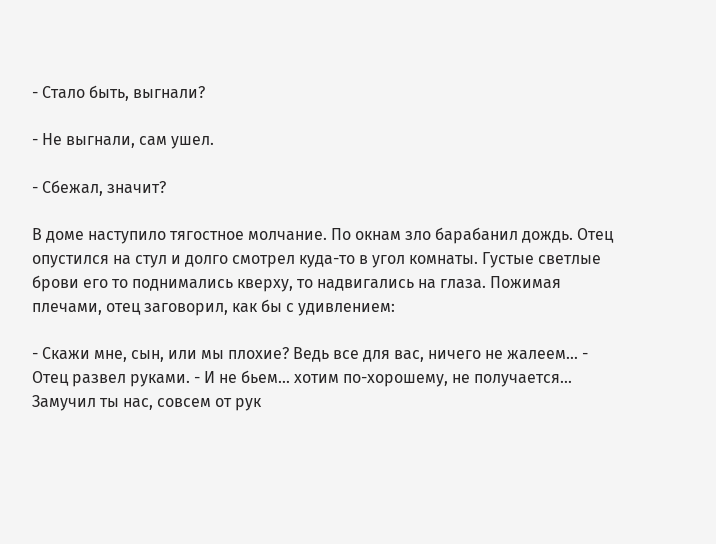- Стало быть, выгнали?

- Не выгнали, сам ушел.

- Сбежал, значит?

В доме наступило тягостное молчание. По окнам зло барабанил дождь. Отец опустился на стул и долго смотрел куда-то в угол комнаты. Густые светлые брови его то поднимались кверху, то надвигались на глаза. Пожимая плечами, отец заговорил, как бы с удивлением:

- Скажи мне, сын, или мы плохие? Ведь все для вас, ничего не жалеем... - Отец развел руками. - И не бьем... хотим по-хорошему, не получается... Замучил ты нас, совсем от рук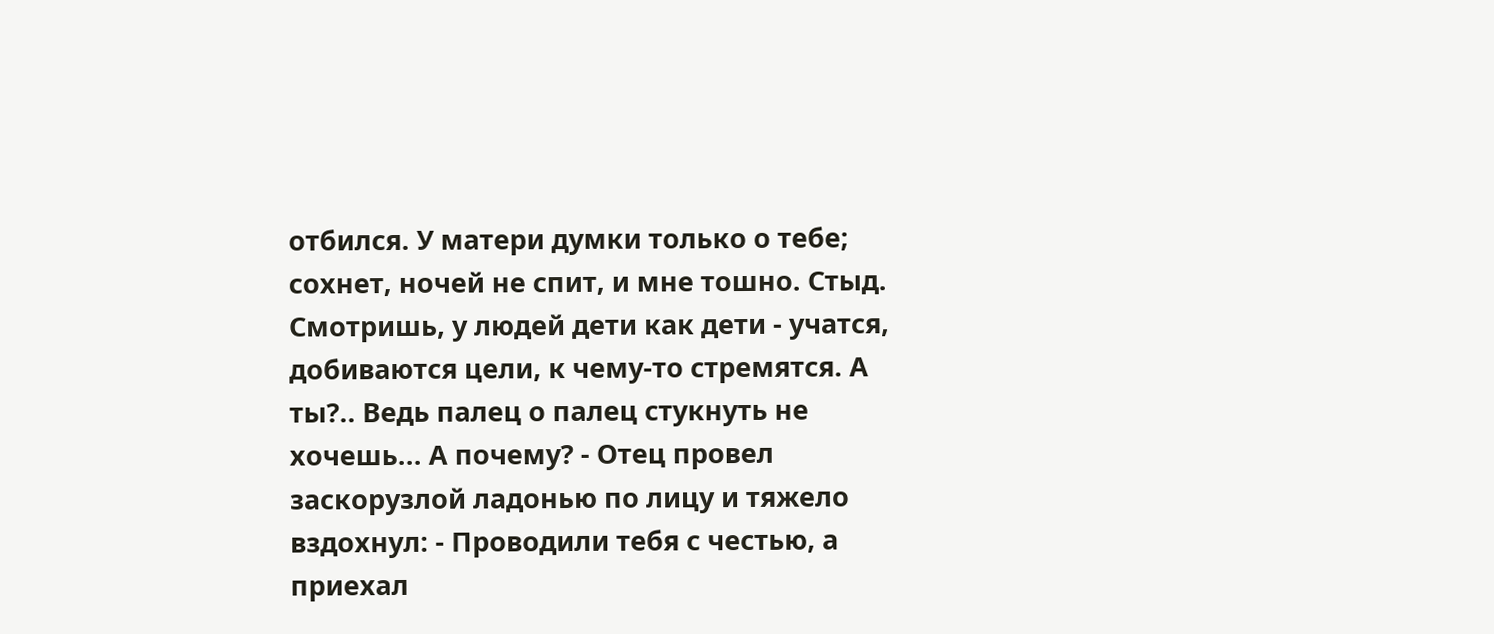отбился. У матери думки только о тебе; сохнет, ночей не спит, и мне тошно. Стыд. Смотришь, у людей дети как дети - учатся, добиваются цели, к чему-то стремятся. А ты?.. Ведь палец о палец стукнуть не хочешь... А почему? - Отец провел заскорузлой ладонью по лицу и тяжело вздохнул: - Проводили тебя с честью, а приехал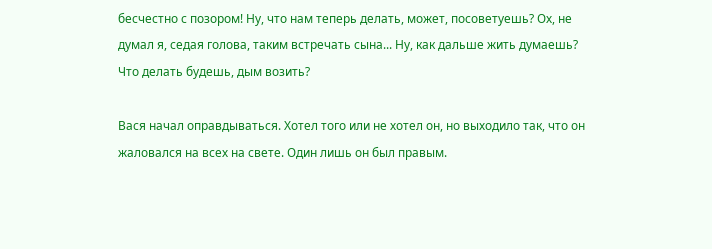бесчестно с позором! Ну, что нам теперь делать, может, посоветуешь? Ох, не думал я, седая голова, таким встречать сына... Ну, как дальше жить думаешь? Что делать будешь, дым возить?

Вася начал оправдываться. Хотел того или не хотел он, но выходило так, что он жаловался на всех на свете. Один лишь он был правым.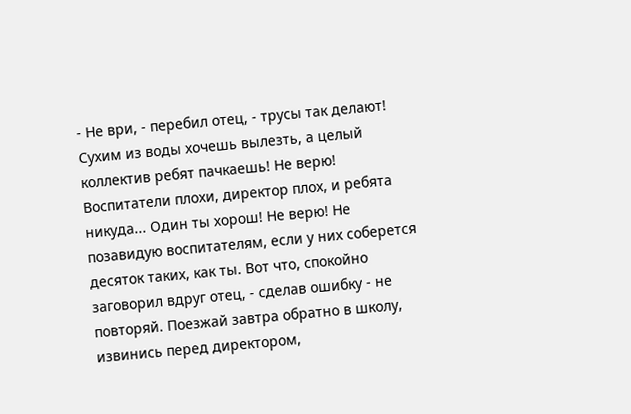- Не ври, - перебил отец, - трусы так делают! Сухим из воды хочешь вылезть, а целый коллектив ребят пачкаешь! Не верю! Воспитатели плохи, директор плох, и ребята никуда... Один ты хорош! Не верю! Не позавидую воспитателям, если у них соберется десяток таких, как ты. Вот что, спокойно заговорил вдруг отец, - сделав ошибку - не повторяй. Поезжай завтра обратно в школу, извинись перед директором,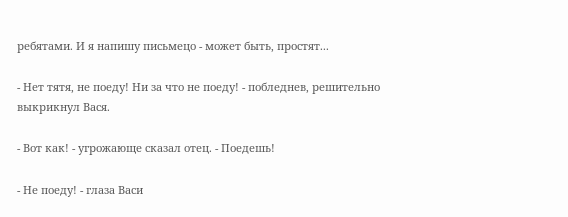ребятами. И я напишу письмецо - может быть, простят...

- Нет тятя, не поеду! Ни за что не поеду! - побледнев, решительно выкрикнул Вася.

- Вот как! - угрожающе сказал отец. - Поедешь!

- Не поеду! - глаза Васи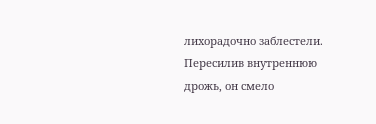лихорадочно заблестели. Пересилив внутреннюю дрожь, он смело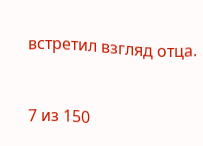встретил взгляд отца.



7 из 150